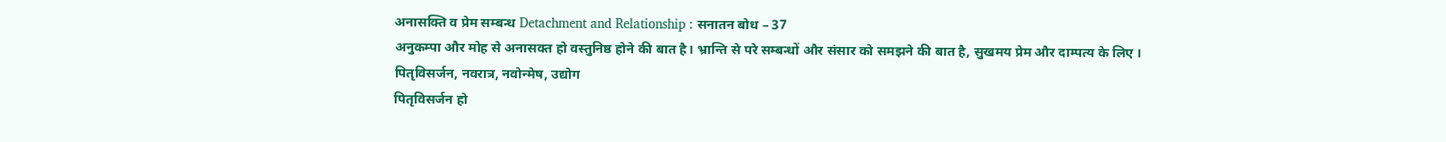अनासक्ति व प्रेम सम्बन्ध Detachment and Relationship : सनातन बोध – 37
अनुकम्पा और मोह से अनासक्त हो वस्तुनिष्ठ होने की बात है। भ्रान्ति से परे सम्बन्धों और संसार को समझने की बात है, सुखमय प्रेम और दाम्पत्य के लिए ।
पितृविसर्जन, नवरात्र, नवोन्मेष, उद्योग
पितृविसर्जन हो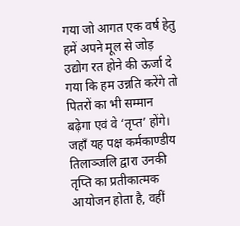गया जो आगत एक वर्ष हेतु हमें अपने मूल से जोड़ उद्योग रत होने की ऊर्जा दे गया कि हम उन्नति करेंगे तो पितरों का भी सम्मान बढ़ेगा एवं वे ‘तृप्त’ होंगे। जहाँ यह पक्ष कर्मकाण्डीय तिलाञ्जलि द्वारा उनकी तृप्ति का प्रतीकात्मक आयोजन होता है, वहीं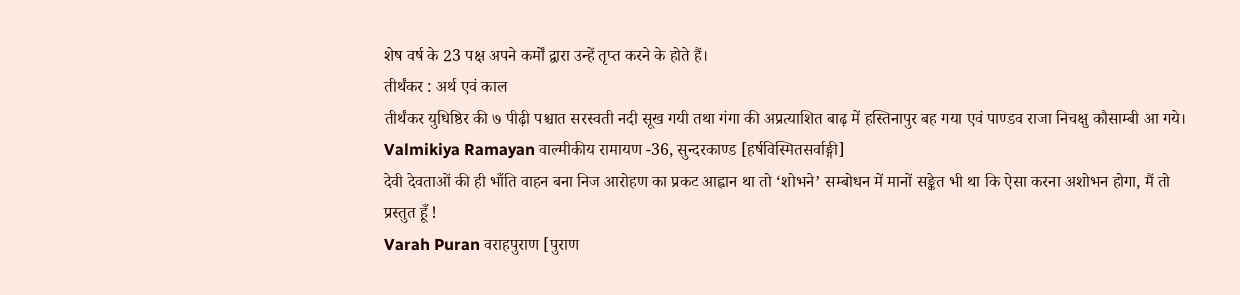शेष वर्ष के 23 पक्ष अपने कर्मों द्वारा उन्हें तृप्त करने के होते हैं।
तीर्थंकर : अर्थ एवं काल
तीर्थंकर युधिष्ठिर की ७ पीढ़ी पश्चात सरस्वती नदी सूख गयी तथा गंगा की अप्रत्याशित बाढ़ में हस्तिनापुर बह गया एवं पाण्डव राजा निचक्षु कौसाम्बी आ गये।
Valmikiya Ramayan वाल्मीकीय रामायण -36, सुन्दरकाण्ड [हर्षविस्मितसर्वाङ्गी]
देवी देवताओं की ही भाँति वाहन बना निज आरोहण का प्रकट आह्वान था तो ‘शोभने’ सम्बोधन में मानों सङ्केत भी था कि ऐसा करना अशोभन होगा, मैं तो प्रस्तुत हूँ !
Varah Puran वराहपुराण [पुराण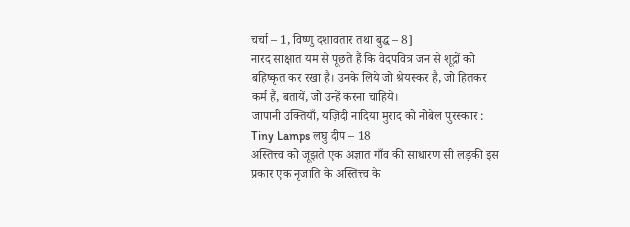चर्चा – 1, विष्णु दशावतार तथा बुद्ध – 8]
नारद साक्षात यम से पूछते हैं कि वेदपवित्र जन से शूद्रों को बहिष्कृत कर रखा है। उनके लिये जो श्रेयस्कर है, जो हितकर कर्म हैं, बतायें, जो उन्हें करना चाहिये।
जापानी उक्तियाँ, यज़िदी नादिया मुराद को नोबेल पुरस्कार : Tiny Lamps लघु दीप – 18
अस्तित्त्व को जूझते एक अज्ञात गाँव की साधारण सी लड़की इस प्रकार एक नृजाति के अस्तित्त्व के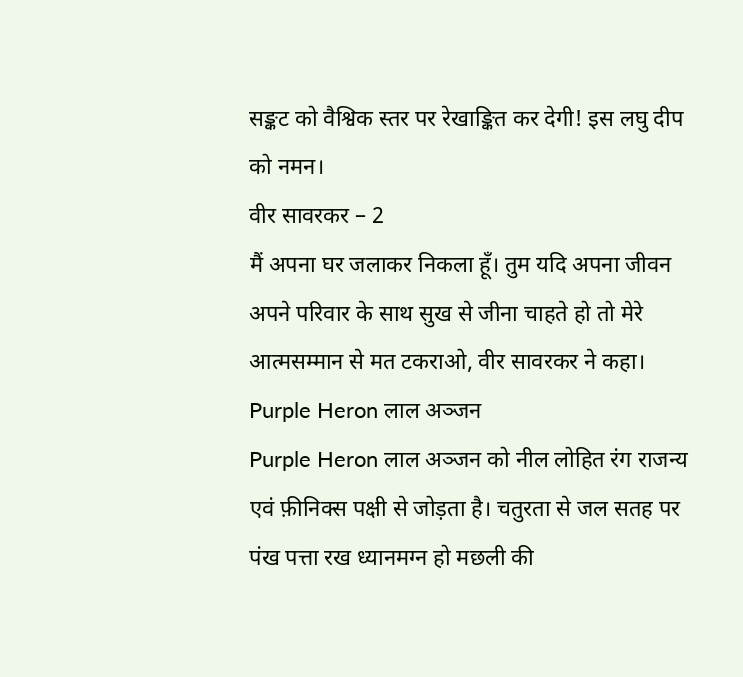सङ्कट को वैश्विक स्तर पर रेखाङ्कित कर देगी! इस लघु दीप को नमन।
वीर सावरकर – 2
मैं अपना घर जलाकर निकला हूँ। तुम यदि अपना जीवन अपने परिवार के साथ सुख से जीना चाहते हो तो मेरे आत्मसम्मान से मत टकराओ, वीर सावरकर ने कहा।
Purple Heron लाल अञ्जन
Purple Heron लाल अञ्जन को नील लोहित रंग राजन्य एवं फ़ीनिक्स पक्षी से जोड़ता है। चतुरता से जल सतह पर पंख पत्ता रख ध्यानमग्न हो मछली की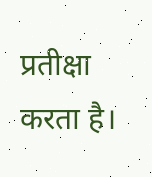प्रतीक्षा करता है।